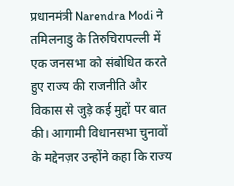प्रधानमंत्री Narendra Modi ने तमिलनाडु के तिरुचिरापल्ली में एक जनसभा को संबोधित करते हुए राज्य की राजनीति और विकास से जुड़े कई मुद्दों पर बात की। आगामी विधानसभा चुनावों के मद्देनज़र उन्होंने कहा कि राज्य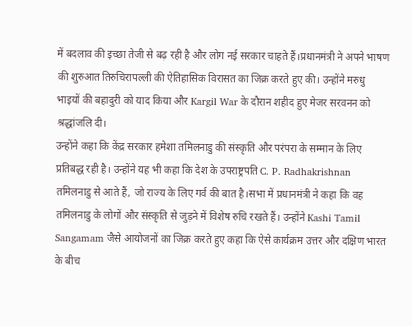में बदलाव की इच्छा तेजी से बढ़ रही है और लोग नई सरकार चाहते हैं।प्रधानमंत्री ने अपने भाषण की शुरुआत तिरुचिरापल्ली की ऐतिहासिक विरासत का जिक्र करते हुए की। उन्होंने मरुधु भाइयों की बहादुरी को याद किया और Kargil War के दौरान शहीद हुए मेजर सरवनन को श्रद्धांजलि दी।
उन्होंने कहा कि केंद्र सरकार हमेशा तमिलनाडु की संस्कृति और परंपरा के सम्मान के लिए प्रतिबद्ध रही है। उन्होंने यह भी कहा कि देश के उपराष्ट्रपति C. P. Radhakrishnan तमिलनाडु से आते हैं, जो राज्य के लिए गर्व की बात है।सभा में प्रधानमंत्री ने कहा कि वह तमिलनाडु के लोगों और संस्कृति से जुड़ने में विशेष रुचि रखते हैं। उन्होंने Kashi Tamil Sangamam जैसे आयोजनों का जिक्र करते हुए कहा कि ऐसे कार्यक्रम उत्तर और दक्षिण भारत के बीच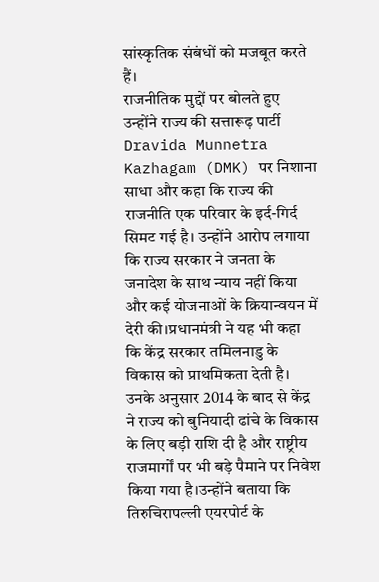सांस्कृतिक संबंधों को मजबूत करते हैं।
राजनीतिक मुद्दों पर बोलते हुए उन्होंने राज्य की सत्तारूढ़ पार्टी Dravida Munnetra Kazhagam (DMK) पर निशाना साधा और कहा कि राज्य की राजनीति एक परिवार के इर्द-गिर्द सिमट गई है। उन्होंने आरोप लगाया कि राज्य सरकार ने जनता के जनादेश के साथ न्याय नहीं किया और कई योजनाओं के क्रियान्वयन में देरी की।प्रधानमंत्री ने यह भी कहा कि केंद्र सरकार तमिलनाडु के विकास को प्राथमिकता देती है।
उनके अनुसार 2014 के बाद से केंद्र ने राज्य को बुनियादी ढांचे के विकास के लिए बड़ी राशि दी है और राष्ट्रीय राजमार्गों पर भी बड़े पैमाने पर निवेश किया गया है।उन्होंने बताया कि तिरुचिरापल्ली एयरपोर्ट के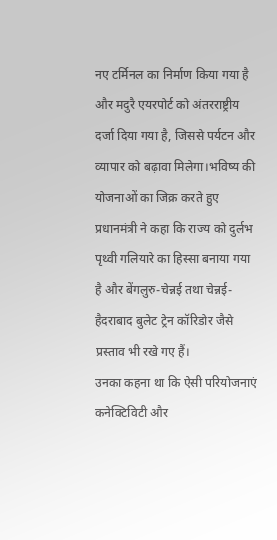नए टर्मिनल का निर्माण किया गया है और मदुरै एयरपोर्ट को अंतरराष्ट्रीय दर्जा दिया गया है, जिससे पर्यटन और व्यापार को बढ़ावा मिलेगा।भविष्य की योजनाओं का जिक्र करते हुए प्रधानमंत्री ने कहा कि राज्य को दुर्लभ पृथ्वी गलियारे का हिस्सा बनाया गया है और बेंगलुरु-चेन्नई तथा चेन्नई-हैदराबाद बुलेट ट्रेन कॉरिडोर जैसे प्रस्ताव भी रखे गए हैं।
उनका कहना था कि ऐसी परियोजनाएं कनेक्टिविटी और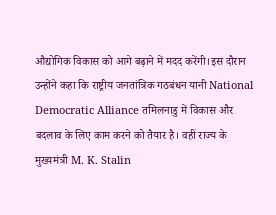औद्योगिक विकास को आगे बढ़ाने में मदद करेंगी।इस दौरान उन्होंने कहा कि राष्ट्रीय जनतांत्रिक गठबंधन यानी National Democratic Alliance तमिलनाडु में विकास और बदलाव के लिए काम करने को तैयार है। वहीं राज्य के मुख्यमंत्री M. K. Stalin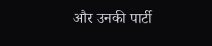और उनकी पार्टी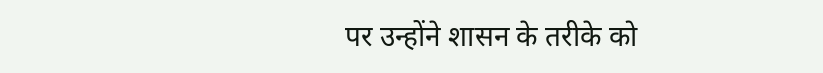पर उन्होंने शासन के तरीके को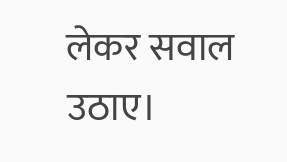लेकर सवाल उठाए।